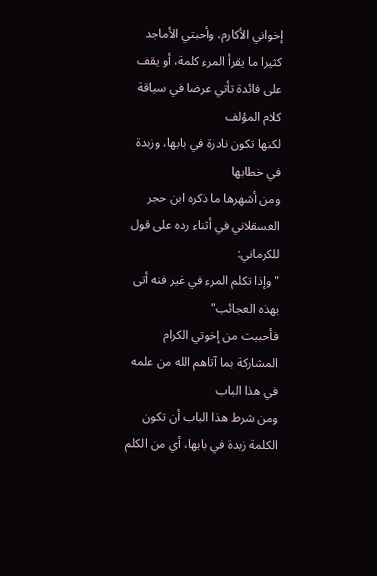إخواني الأكارم، وأحبتي الأماجد
كثيرا ما يقرأ المرء كلمة، أو يقف على فائدة تأتي عرضا في سياقة كلام المؤلف
لكنها تكون نادرة في بابها، وزبدة في خطابها
ومن أشهرها ما ذكره ابن حجر العسقلاني في أثناء رده على قول للكرماني:
"وإذا تكلم المرء في غير فنه أتى بهذه العجائب"
فأحببت من إخوتي الكرام المشاركة بما آتاهم الله من علمه في هذا الباب
ومن شرط هذا الباب أن تكون الكلمة زبدة في بابها، أي من الكلم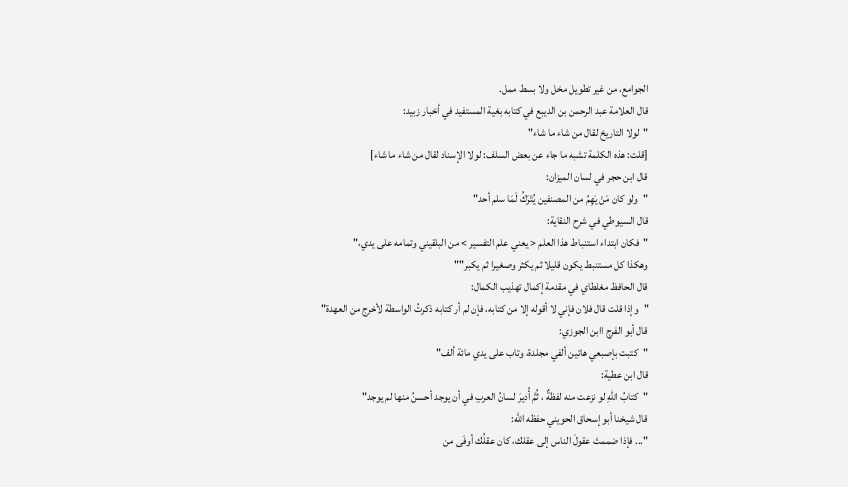الجوامع، من غير تطويل مخل ولا بسط ممل.
قال العلامة عبد الرحمن بن الديبع في كتابه بغية المستفيد في أخبار زبيد:
"لولا التاريخ لقال من شاء ما شاء"
[قلت: هذه الكلمة تشبه ما جاء عن بعض السلف: لولا الإسناد لقال من شاء ما شاء]
قال ابن حجر في لسان الميزان:
"ولو كان مَنْ يَهِمُ من المصنفين يُتْرَكُ لَمَا سلم أحد"
قال السيوطي في شرح النقاية:
"فكان ابتداء استنباط هذا العلم < يعني علم التفسير > من البلقيني وتمامه على يدي،"
وهكذا كل مستنبط يكون قليلا ثم يكثر وصغيرا ثم يكبر""
قال الحافظ مغلطاي في مقدمة إكمال تهذيب الكمال:
"وإذا قلت قال فلان فإني لا أقوله إلا من كتابه، فإن لم أر كتابه ذكرتُ الواسطة لأخرج من العهدة"
قال أبو الفرج اابن الجوزي:
"كتبت بإصبعي هاتين ألفي مجلدة، وتاب على يدي مائة ألف"
قال ابن عطية:
"كتابُ اللهِ لو نزعت منه لفظةٌ ، ثُمَّ أُديرَ لسانُ العربِ في أن يوجد أحسنُ منها لم يوجد"
قال شيخنا أبو إسحاق الحويني حفظه الله:
"... فإذا ضممتَ عقولَ الناس إلى عقلك، كان عقلُك أوفَى من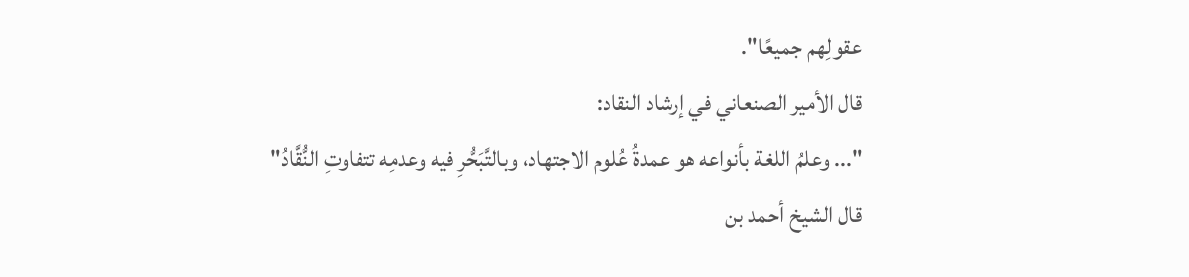عقولِهم جميعًا".
قال الأمير الصنعاني في إرشاد النقاد:
"... وعلمُ اللغة بأنواعه هو عمدةُ عُلوم الاجتهاد، وبالتَّبَحُّرِ فيه وعدمِه تتفاوتِ النُّقَّادُ"
قال الشيخ أحمد بن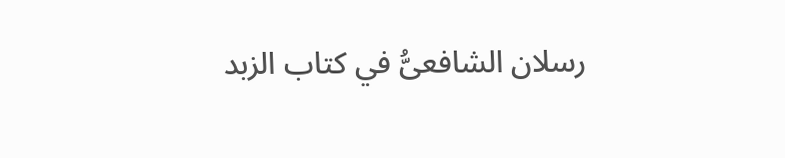رسلان الشافعىُّ في كتاب الزبد